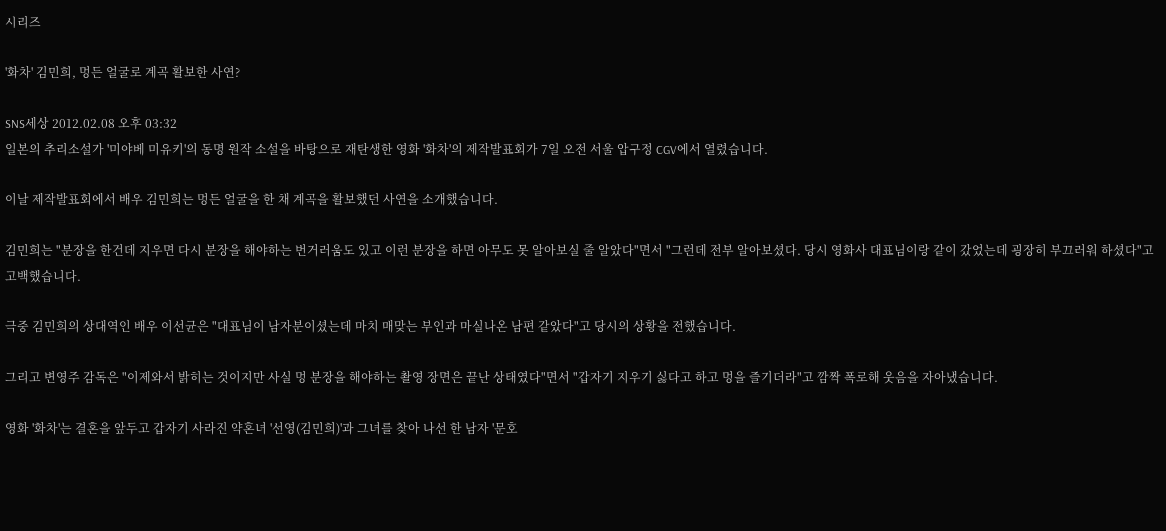시리즈

'화차' 김민희, 멍든 얼굴로 계곡 활보한 사연?

SNS세상 2012.02.08 오후 03:32
일본의 추리소설가 '미야베 미유키'의 동명 원작 소설을 바탕으로 재탄생한 영화 '화차'의 제작발표회가 7일 오전 서울 압구정 CGV에서 열렸습니다.

이날 제작발표회에서 배우 김민희는 멍든 얼굴을 한 채 계곡을 활보했던 사연을 소개했습니다.

김민희는 "분장을 한건데 지우면 다시 분장을 해야하는 번거러움도 있고 이런 분장을 하면 아무도 못 알아보실 줄 알았다"면서 "그런데 전부 알아보셨다. 당시 영화사 대표님이랑 같이 갔었는데 굉장히 부끄러워 하셨다"고 고백했습니다.

극중 김민희의 상대역인 배우 이선균은 "대표님이 남자분이셨는데 마치 매맞는 부인과 마실나온 남편 같았다"고 당시의 상황을 전했습니다.

그리고 변영주 감독은 "이제와서 밝히는 것이지만 사실 멍 분장을 해야하는 촬영 장면은 끝난 상태였다"면서 "갑자기 지우기 싫다고 하고 멍을 즐기더라"고 깜짝 폭로해 웃음을 자아냈습니다.

영화 '화차'는 결혼을 앞두고 갑자기 사라진 약혼녀 '선영(김민희)'과 그녀를 찾아 나선 한 남자 '문호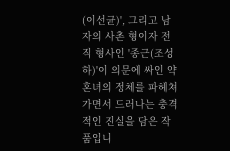(이선균)', 그리고 남자의 사촌 형이자 전직 형사인 '종근(조성하)'이 의문에 싸인 약혼녀의 정체를 파헤쳐가면서 드러나는 충격적인 진실을 담은 작품입니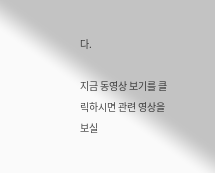다.

지금 동영상 보기를 클릭하시면 관련 영상을 보실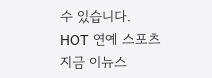수 있습니다.
HOT 연예 스포츠
지금 이뉴스